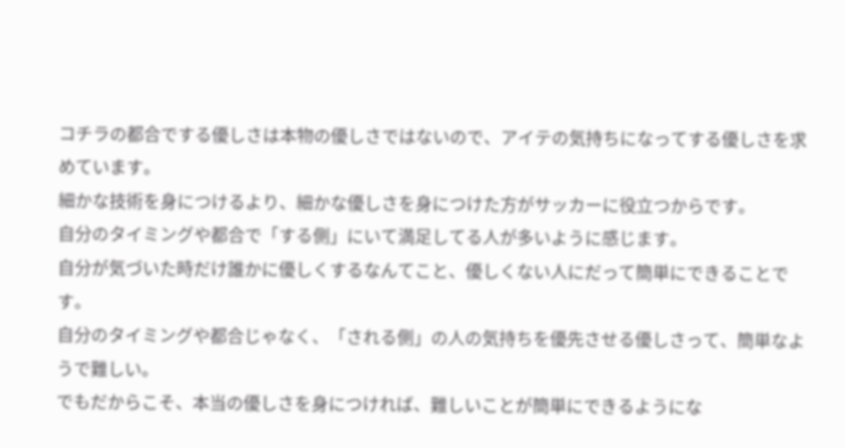コチラの都合でする優しさは本物の優しさではないので、アイテの気持ちになってする優しさを求めています。
細かな技術を身につけるより、細かな優しさを身につけた方がサッカーに役立つからです。
自分のタイミングや都合で「する側」にいて満足してる人が多いように感じます。
自分が気づいた時だけ誰かに優しくするなんてこと、優しくない人にだって簡単にできることです。
自分のタイミングや都合じゃなく、「される側」の人の気持ちを優先させる優しさって、簡単なようで難しい。
でもだからこそ、本当の優しさを身につければ、難しいことが簡単にできるようにな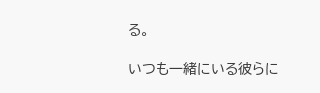る。

いつも一緒にいる彼らに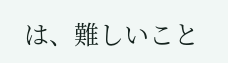は、難しいこと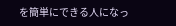を簡単にできる人になっ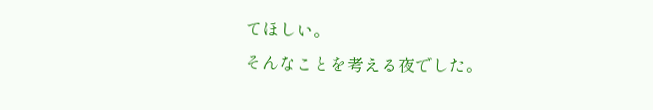てほしい。
そんなことを考える夜でした。